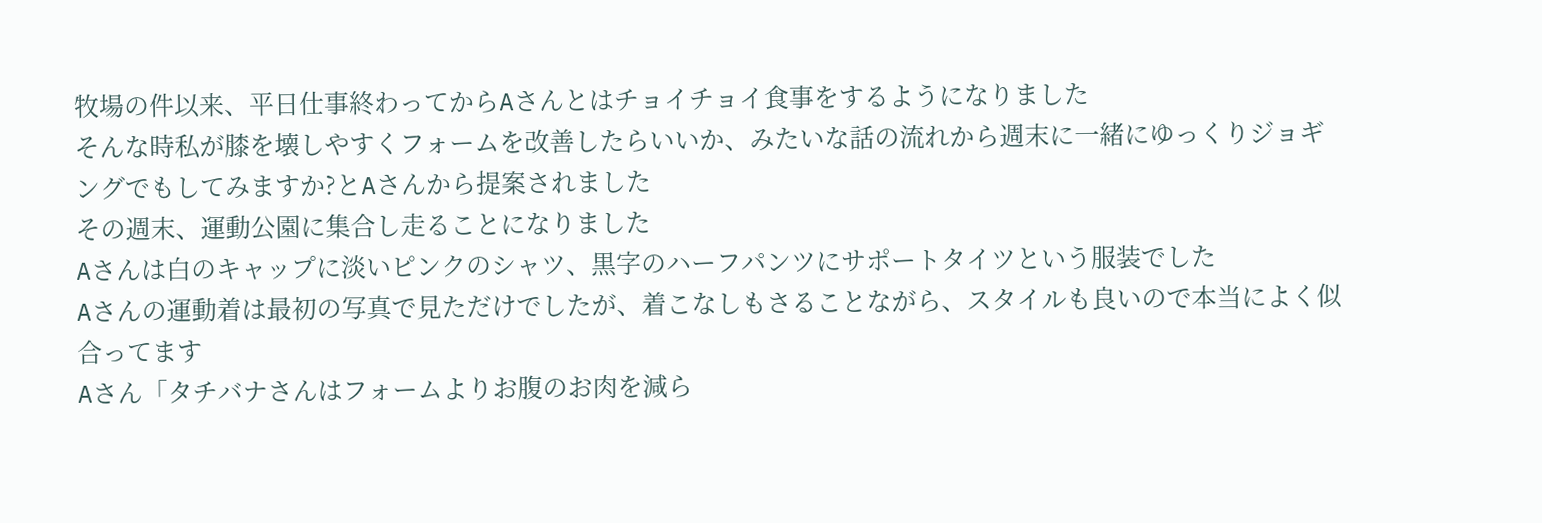牧場の件以来、平日仕事終わってからAさんとはチョイチョイ食事をするようになりました
そんな時私が膝を壊しやすくフォームを改善したらいいか、みたいな話の流れから週末に一緒にゆっくりジョギングでもしてみますか?とAさんから提案されました
その週末、運動公園に集合し走ることになりました
Aさんは白のキャップに淡いピンクのシャツ、黒字のハーフパンツにサポートタイツという服装でした
Aさんの運動着は最初の写真で見ただけでしたが、着こなしもさることながら、スタイルも良いので本当によく似合ってます
Aさん「タチバナさんはフォームよりお腹のお肉を減ら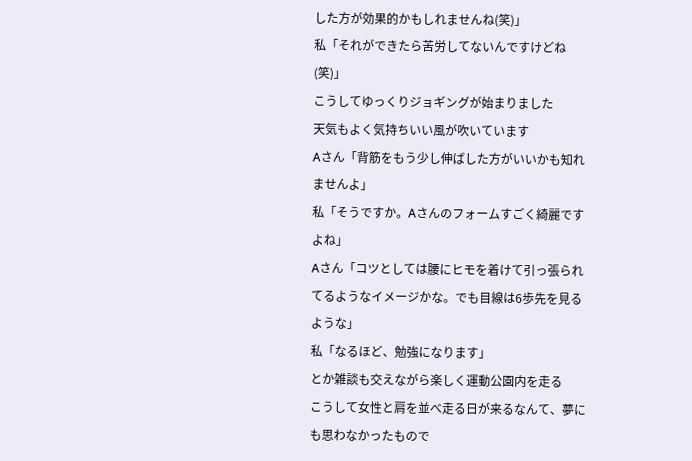した方が効果的かもしれませんね(笑)」
私「それができたら苦労してないんですけどね(笑)」
こうしてゆっくりジョギングが始まりました
天気もよく気持ちいい風が吹いています
Aさん「背筋をもう少し伸ばした方がいいかも知れませんよ」
私「そうですか。Aさんのフォームすごく綺麗ですよね」
Aさん「コツとしては腰にヒモを着けて引っ張られてるようなイメージかな。でも目線は6歩先を見るような」
私「なるほど、勉強になります」
とか雑談も交えながら楽しく運動公園内を走る
こうして女性と肩を並べ走る日が来るなんて、夢にも思わなかったもので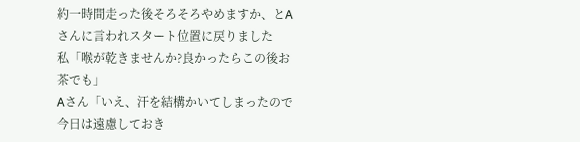約一時間走った後そろそろやめますか、とAさんに言われスタート位置に戻りました
私「喉が乾きませんか?良かったらこの後お茶でも」
Aさん「いえ、汗を結構かいてしまったので今日は遠慮しておき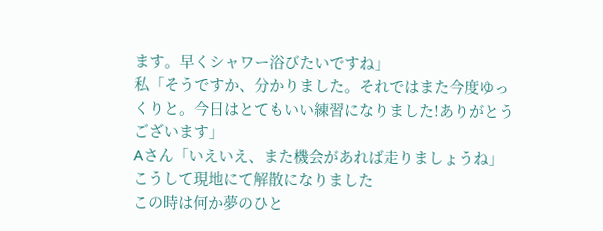ます。早くシャワー浴びたいですね」
私「そうですか、分かりました。それではまた今度ゆっくりと。今日はとてもいい練習になりました!ありがとうございます」
Aさん「いえいえ、また機会があれば走りましょうね」
こうして現地にて解散になりました
この時は何か夢のひと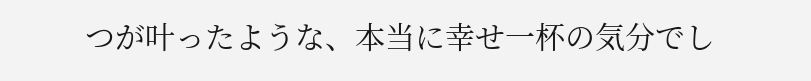つが叶ったような、本当に幸せ一杯の気分でし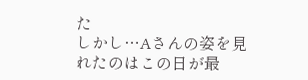た
しかし…Aさんの姿を見れたのはこの日が最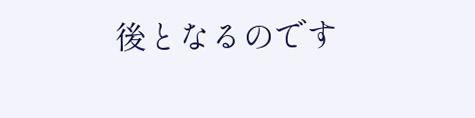後となるのです